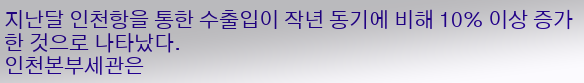지난달 인천항을 통한 수출입이 작년 동기에 비해 10% 이상 증가한 것으로 나타났다.
인천본부세관은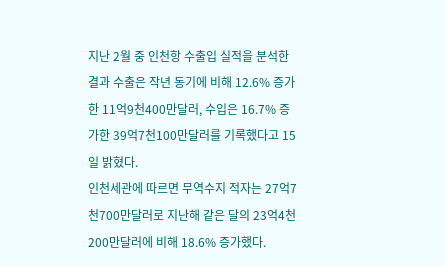지난 2월 중 인천항 수출입 실적을 분석한 결과 수출은 작년 동기에 비해 12.6% 증가한 11억9천400만달러, 수입은 16.7% 증가한 39억7천100만달러를 기록했다고 15일 밝혔다.
인천세관에 따르면 무역수지 적자는 27억7천700만달러로 지난해 같은 달의 23억4천200만달러에 비해 18.6% 증가했다.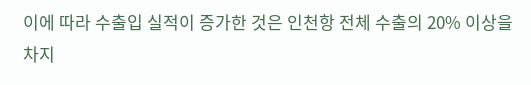이에 따라 수출입 실적이 증가한 것은 인천항 전체 수출의 20% 이상을 차지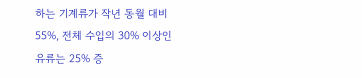하는 기계류가 작년 동월 대비 55%, 전체 수입의 30% 이상인 유류는 25% 증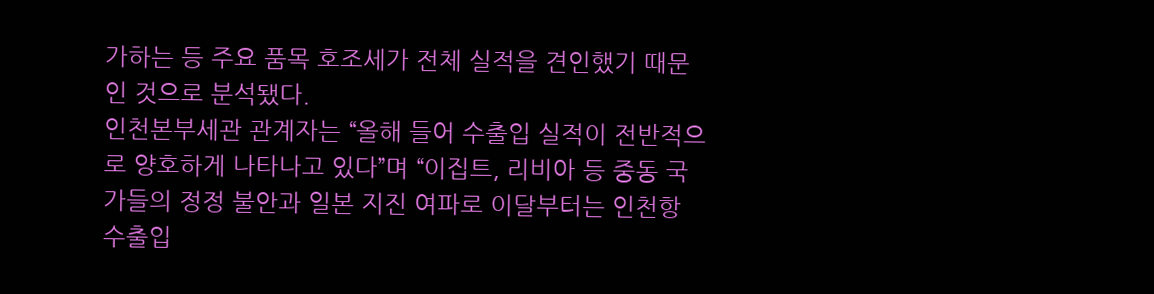가하는 등 주요 품목 호조세가 전체 실적을 견인했기 때문인 것으로 분석됐다.
인천본부세관 관계자는 “올해 들어 수출입 실적이 전반적으로 양호하게 나타나고 있다”며 “이집트, 리비아 등 중동 국가들의 정정 불안과 일본 지진 여파로 이달부터는 인천항 수출입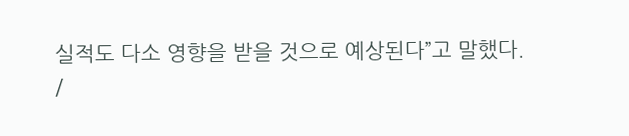실적도 다소 영향을 받을 것으로 예상된다”고 말했다.
/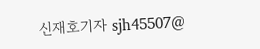신재호기자 sjh45507@